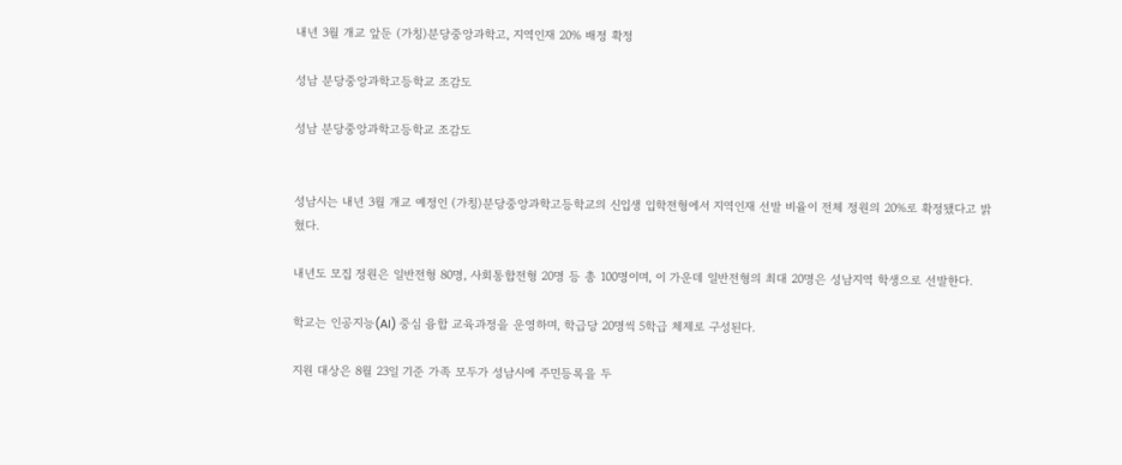내년 3월 개교 앞둔 (가칭)분당중앙과학고, 지역인재 20% 배정 확정

성남 분당중앙과학고등학교 조감도

성남 분당중앙과학고등학교 조감도


성남시는 내년 3월 개교 예정인 (가칭)분당중앙과학고등학교의 신입생 입학전형에서 지역인재 선발 비율이 전체 정원의 20%로 확정됐다고 밝혔다.

내년도 모집 정원은 일반전형 80명, 사회통합전형 20명 등 총 100명이며, 이 가운데 일반전형의 최대 20명은 성남지역 학생으로 선발한다.

학교는 인공지능(AI) 중심 융합 교육과정을 운영하며, 학급당 20명씩 5학급 체제로 구성된다.

지원 대상은 8월 23일 기준 가족 모두가 성남시에 주민등록을 두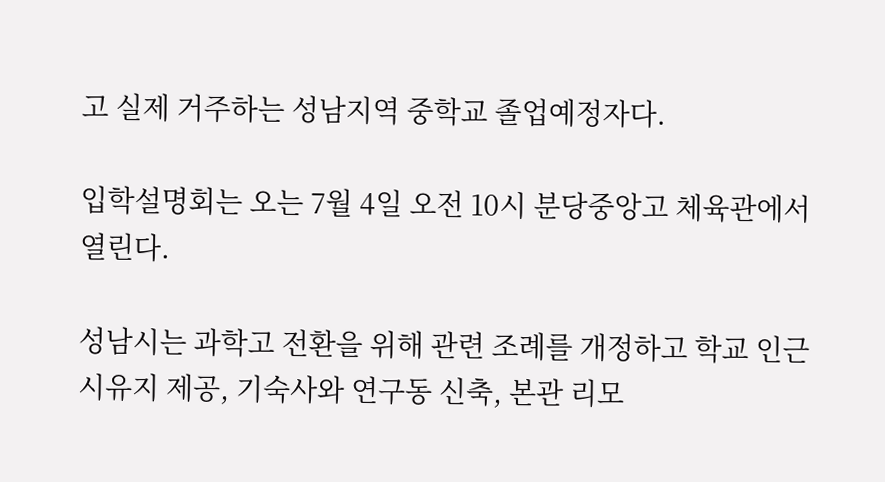고 실제 거주하는 성남지역 중학교 졸업예정자다.

입학설명회는 오는 7월 4일 오전 10시 분당중앙고 체육관에서 열린다.

성남시는 과학고 전환을 위해 관련 조례를 개정하고 학교 인근 시유지 제공, 기숙사와 연구동 신축, 본관 리모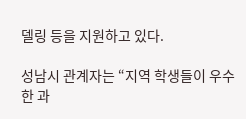델링 등을 지원하고 있다.

성남시 관계자는 “지역 학생들이 우수한 과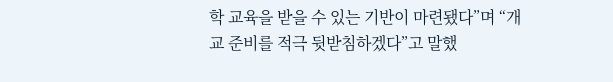학 교육을 받을 수 있는 기반이 마련됐다”며 “개교 준비를 적극 뒷받침하겠다”고 말했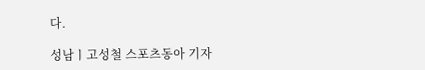다.

성남ㅣ고성철 스포츠동아 기자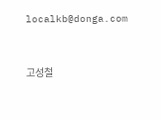localkb@donga.com


고성철